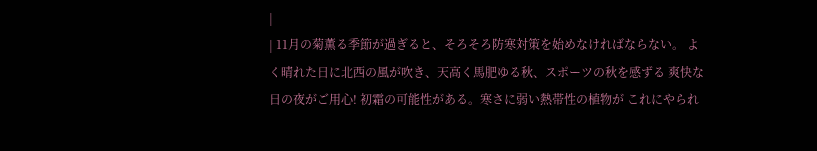|
| 11月の菊薫る季節が過ぎると、そろそろ防寒対策を始めなければならない。 よく晴れた日に北西の風が吹き、天高く馬肥ゆる秋、スポーツの秋を感ずる 爽快な日の夜がご用心! 初霜の可能性がある。寒さに弱い熱帯性の植物が これにやられ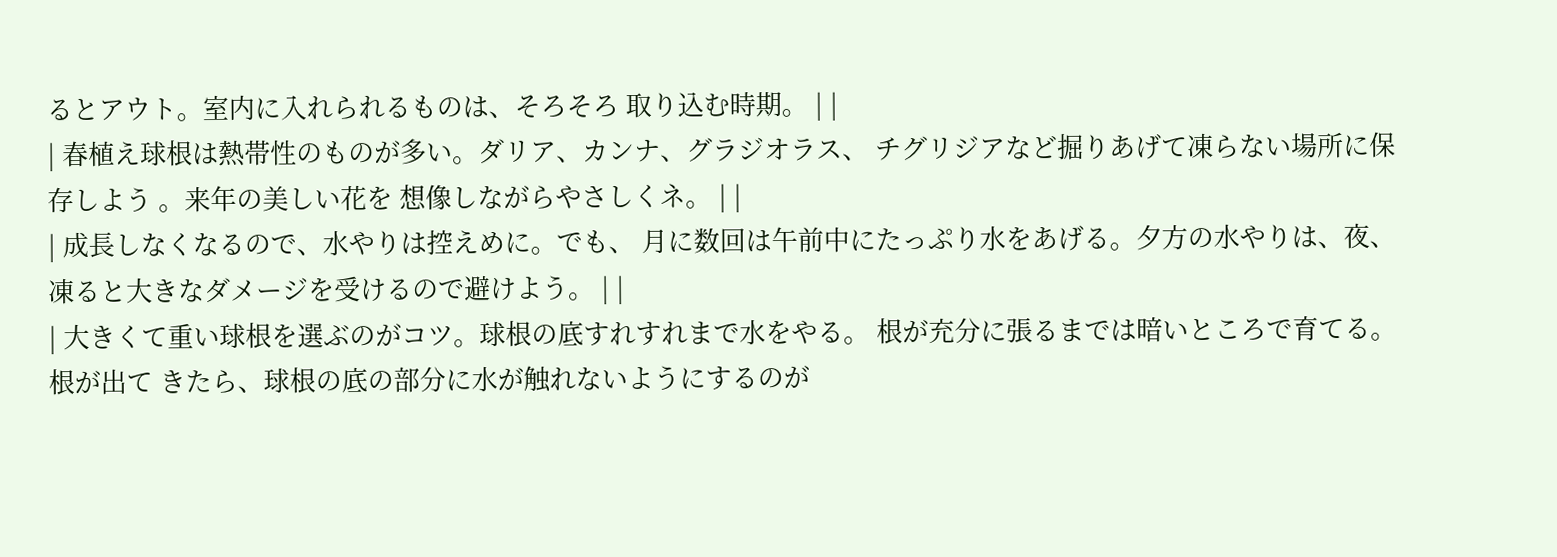るとアウト。室内に入れられるものは、そろそろ 取り込む時期。 | |
| 春植え球根は熱帯性のものが多い。ダリア、カンナ、グラジオラス、 チグリジアなど掘りあげて凍らない場所に保存しよう 。来年の美しい花を 想像しながらやさしくネ。 | |
| 成長しなくなるので、水やりは控えめに。でも、 月に数回は午前中にたっぷり水をあげる。夕方の水やりは、夜、 凍ると大きなダメージを受けるので避けよう。 | |
| 大きくて重い球根を選ぶのがコツ。球根の底すれすれまで水をやる。 根が充分に張るまでは暗いところで育てる。根が出て きたら、球根の底の部分に水が触れないようにするのが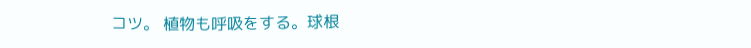コツ。 植物も呼吸をする。球根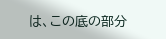は、この底の部分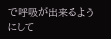で呼吸が出来るようにして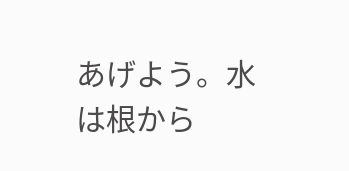あげよう。水は根から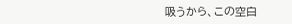吸うから、この空白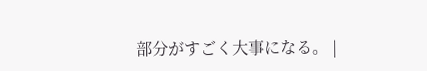部分がすごく大事になる。 |